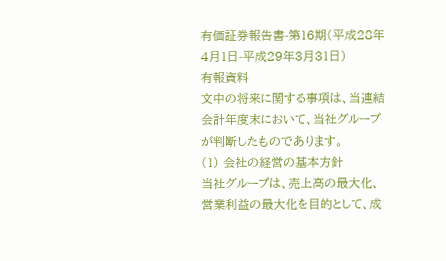有価証券報告書-第16期(平成28年4月1日-平成29年3月31日)
有報資料
文中の将来に関する事項は、当連結会計年度末において、当社グループが判断したものであります。
(1) 会社の経営の基本方針
当社グループは、売上高の最大化、営業利益の最大化を目的として、成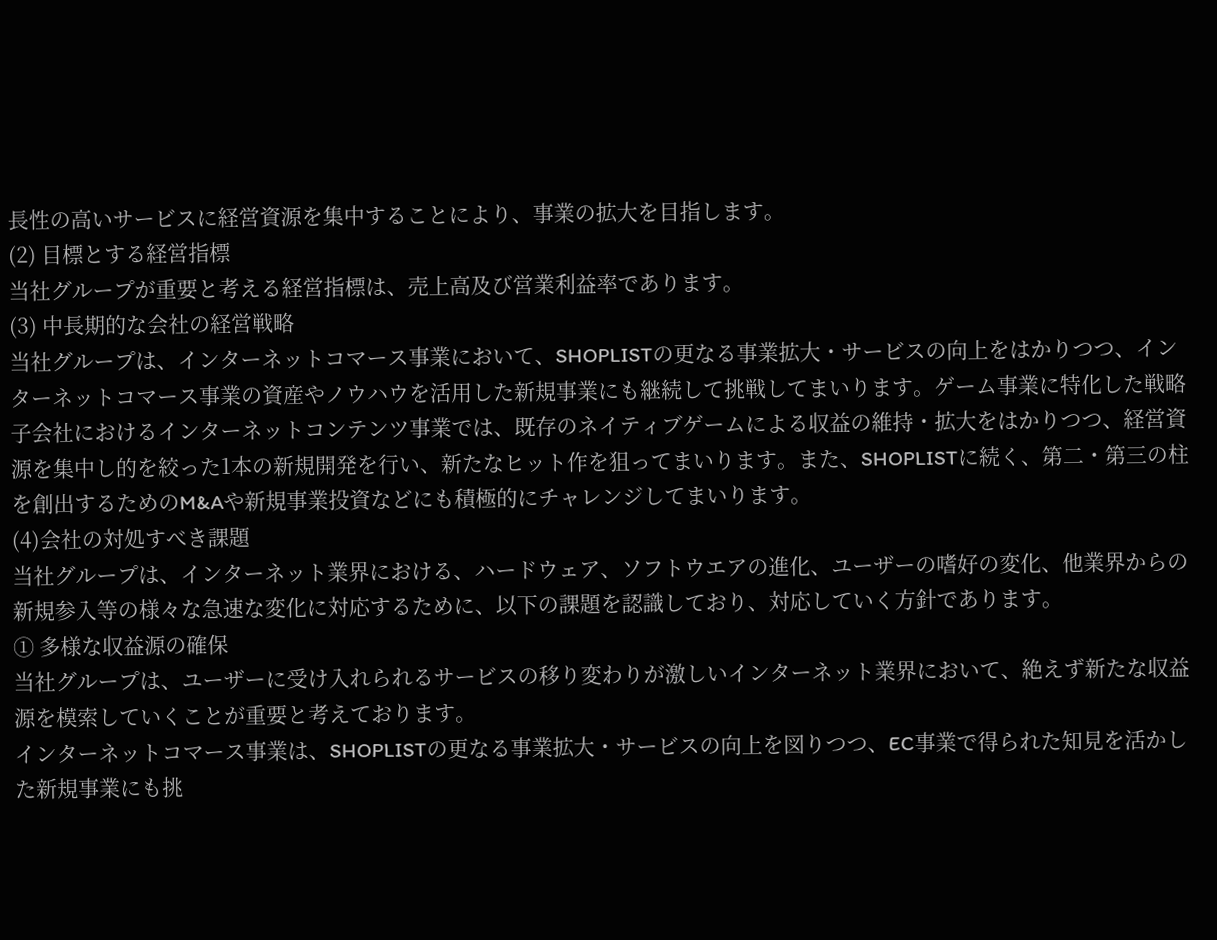長性の高いサービスに経営資源を集中することにより、事業の拡大を目指します。
(2) 目標とする経営指標
当社グループが重要と考える経営指標は、売上高及び営業利益率であります。
(3) 中長期的な会社の経営戦略
当社グループは、インターネットコマース事業において、SHOPLISTの更なる事業拡大・サービスの向上をはかりつつ、インターネットコマース事業の資産やノウハウを活用した新規事業にも継続して挑戦してまいります。ゲーム事業に特化した戦略子会社におけるインターネットコンテンツ事業では、既存のネイティブゲームによる収益の維持・拡大をはかりつつ、経営資源を集中し的を絞った1本の新規開発を行い、新たなヒット作を狙ってまいります。また、SHOPLISTに続く、第二・第三の柱を創出するためのM&Aや新規事業投資などにも積極的にチャレンジしてまいります。
(4)会社の対処すべき課題
当社グループは、インターネット業界における、ハードウェア、ソフトウエアの進化、ユーザーの嗜好の変化、他業界からの新規参入等の様々な急速な変化に対応するために、以下の課題を認識しており、対応していく方針であります。
① 多様な収益源の確保
当社グループは、ユーザーに受け入れられるサービスの移り変わりが激しいインターネット業界において、絶えず新たな収益源を模索していくことが重要と考えております。
インターネットコマース事業は、SHOPLISTの更なる事業拡大・サービスの向上を図りつつ、EC事業で得られた知見を活かした新規事業にも挑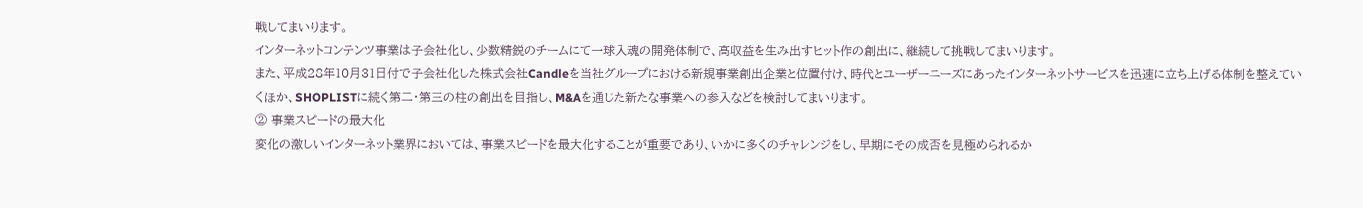戦してまいります。
インターネットコンテンツ事業は子会社化し、少数精鋭のチームにて一球入魂の開発体制で、高収益を生み出すヒット作の創出に、継続して挑戦してまいります。
また、平成28年10月31日付で子会社化した株式会社Candleを当社グループにおける新規事業創出企業と位置付け、時代とユーザーニーズにあったインターネットサービスを迅速に立ち上げる体制を整えていくほか、SHOPLISTに続く第二・第三の柱の創出を目指し、M&Aを通じた新たな事業への参入などを検討してまいります。
② 事業スピードの最大化
変化の激しいインターネット業界においては、事業スピードを最大化することが重要であり、いかに多くのチャレンジをし、早期にその成否を見極められるか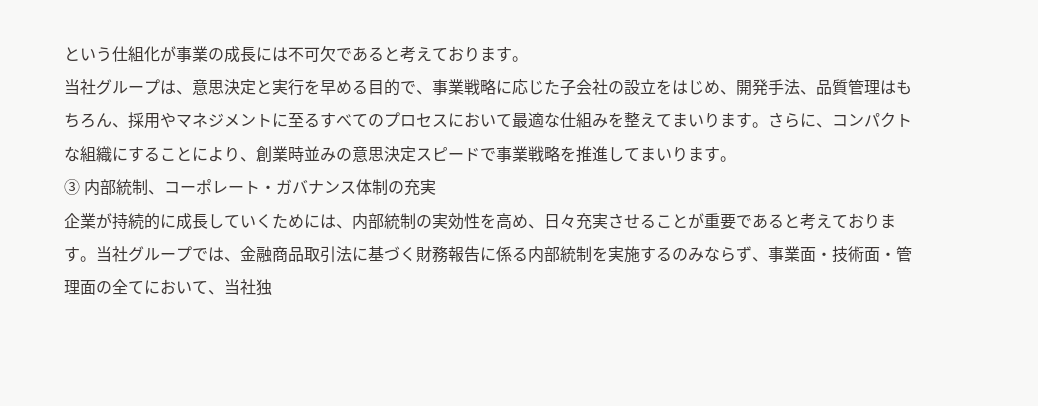という仕組化が事業の成長には不可欠であると考えております。
当社グループは、意思決定と実行を早める目的で、事業戦略に応じた子会社の設立をはじめ、開発手法、品質管理はもちろん、採用やマネジメントに至るすべてのプロセスにおいて最適な仕組みを整えてまいります。さらに、コンパクトな組織にすることにより、創業時並みの意思決定スピードで事業戦略を推進してまいります。
③ 内部統制、コーポレート・ガバナンス体制の充実
企業が持続的に成長していくためには、内部統制の実効性を高め、日々充実させることが重要であると考えております。当社グループでは、金融商品取引法に基づく財務報告に係る内部統制を実施するのみならず、事業面・技術面・管理面の全てにおいて、当社独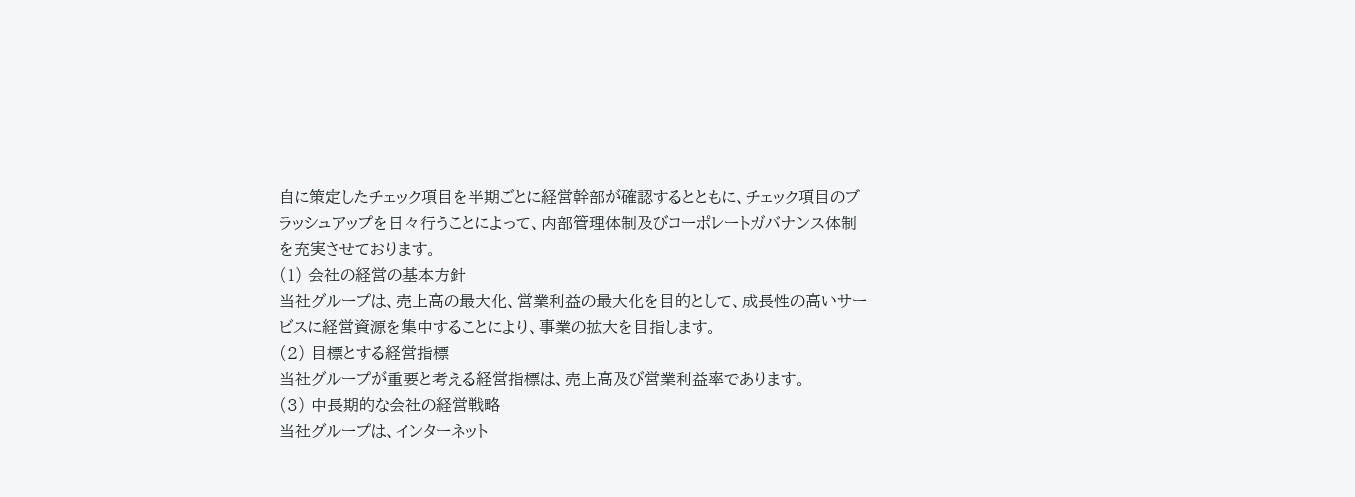自に策定したチェック項目を半期ごとに経営幹部が確認するとともに、チェック項目のブラッシュアップを日々行うことによって、内部管理体制及びコーポレートガバナンス体制を充実させております。
(1) 会社の経営の基本方針
当社グループは、売上高の最大化、営業利益の最大化を目的として、成長性の高いサービスに経営資源を集中することにより、事業の拡大を目指します。
(2) 目標とする経営指標
当社グループが重要と考える経営指標は、売上高及び営業利益率であります。
(3) 中長期的な会社の経営戦略
当社グループは、インターネット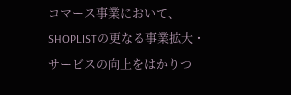コマース事業において、SHOPLISTの更なる事業拡大・サービスの向上をはかりつ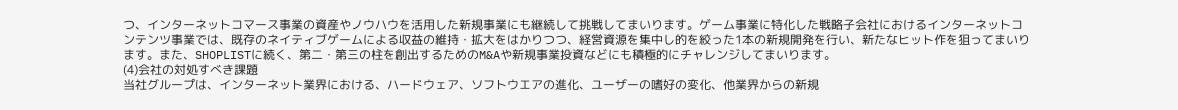つ、インターネットコマース事業の資産やノウハウを活用した新規事業にも継続して挑戦してまいります。ゲーム事業に特化した戦略子会社におけるインターネットコンテンツ事業では、既存のネイティブゲームによる収益の維持・拡大をはかりつつ、経営資源を集中し的を絞った1本の新規開発を行い、新たなヒット作を狙ってまいります。また、SHOPLISTに続く、第二・第三の柱を創出するためのM&Aや新規事業投資などにも積極的にチャレンジしてまいります。
(4)会社の対処すべき課題
当社グループは、インターネット業界における、ハードウェア、ソフトウエアの進化、ユーザーの嗜好の変化、他業界からの新規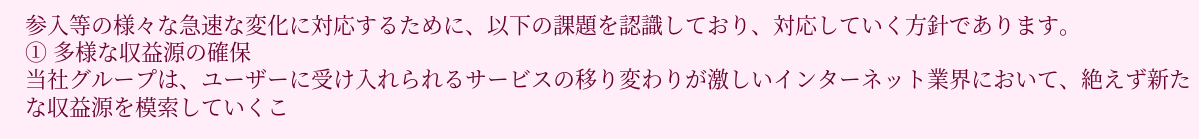参入等の様々な急速な変化に対応するために、以下の課題を認識しており、対応していく方針であります。
① 多様な収益源の確保
当社グループは、ユーザーに受け入れられるサービスの移り変わりが激しいインターネット業界において、絶えず新たな収益源を模索していくこ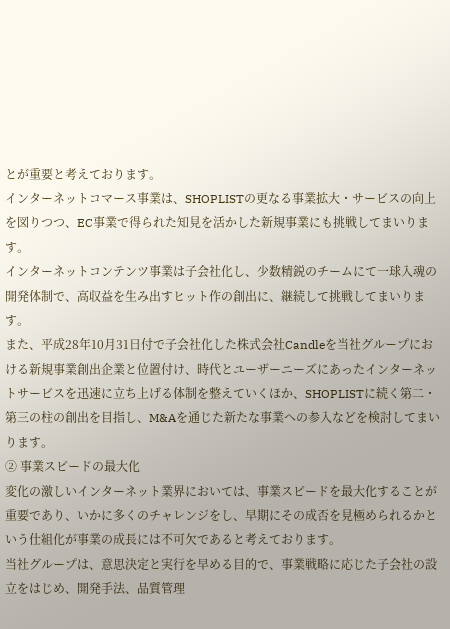とが重要と考えております。
インターネットコマース事業は、SHOPLISTの更なる事業拡大・サービスの向上を図りつつ、EC事業で得られた知見を活かした新規事業にも挑戦してまいります。
インターネットコンテンツ事業は子会社化し、少数精鋭のチームにて一球入魂の開発体制で、高収益を生み出すヒット作の創出に、継続して挑戦してまいります。
また、平成28年10月31日付で子会社化した株式会社Candleを当社グループにおける新規事業創出企業と位置付け、時代とユーザーニーズにあったインターネットサービスを迅速に立ち上げる体制を整えていくほか、SHOPLISTに続く第二・第三の柱の創出を目指し、M&Aを通じた新たな事業への参入などを検討してまいります。
② 事業スピードの最大化
変化の激しいインターネット業界においては、事業スピードを最大化することが重要であり、いかに多くのチャレンジをし、早期にその成否を見極められるかという仕組化が事業の成長には不可欠であると考えております。
当社グループは、意思決定と実行を早める目的で、事業戦略に応じた子会社の設立をはじめ、開発手法、品質管理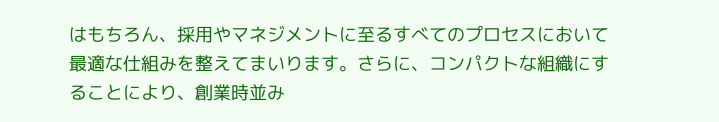はもちろん、採用やマネジメントに至るすべてのプロセスにおいて最適な仕組みを整えてまいります。さらに、コンパクトな組織にすることにより、創業時並み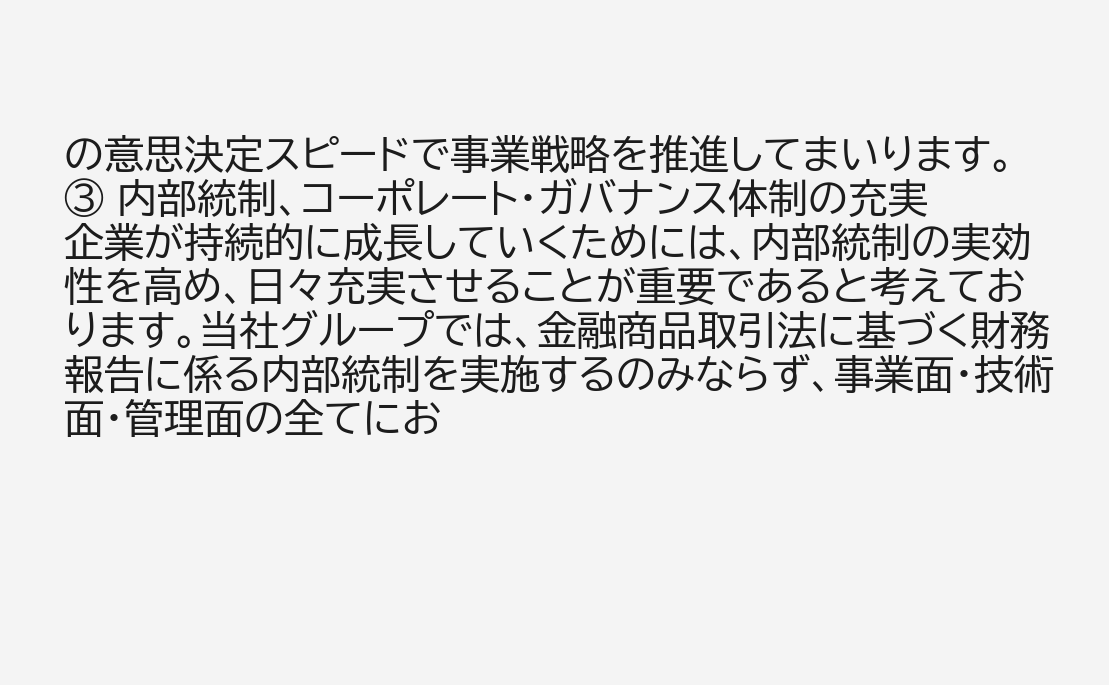の意思決定スピードで事業戦略を推進してまいります。
③ 内部統制、コーポレート・ガバナンス体制の充実
企業が持続的に成長していくためには、内部統制の実効性を高め、日々充実させることが重要であると考えております。当社グループでは、金融商品取引法に基づく財務報告に係る内部統制を実施するのみならず、事業面・技術面・管理面の全てにお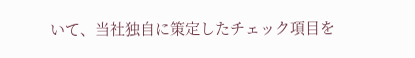いて、当社独自に策定したチェック項目を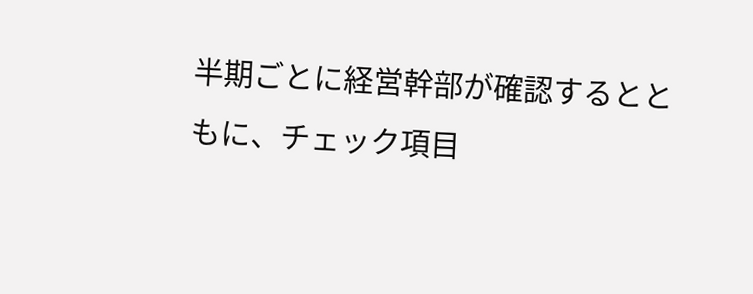半期ごとに経営幹部が確認するとともに、チェック項目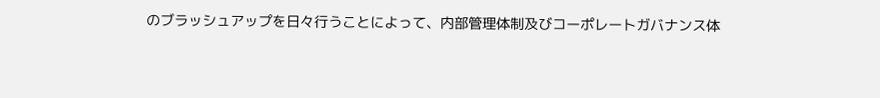のブラッシュアップを日々行うことによって、内部管理体制及びコーポレートガバナンス体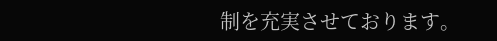制を充実させております。